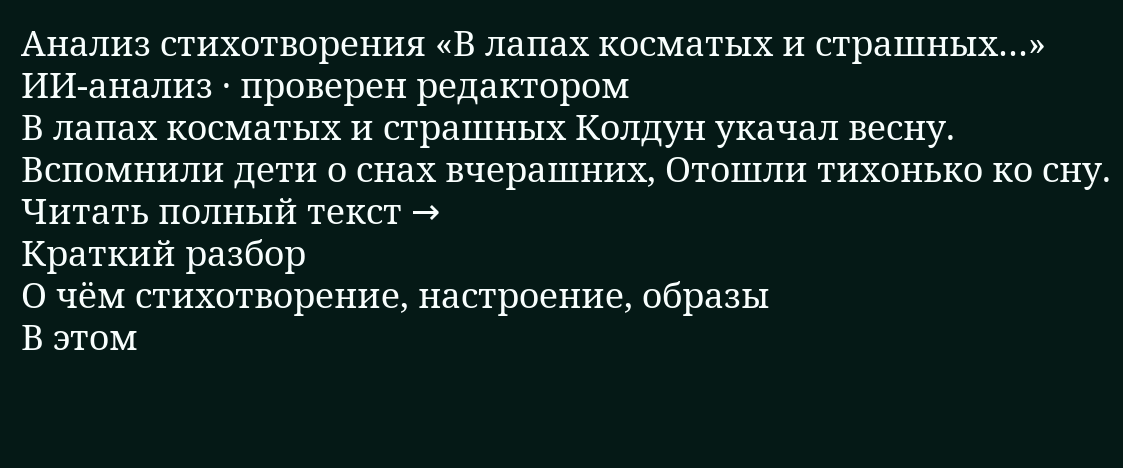Анализ стихотворения «В лапах косматых и страшных…»
ИИ-анализ · проверен редактором
В лапах косматых и страшных Колдун укачал весну. Вспомнили дети о снах вчерашних, Отошли тихонько ко сну.
Читать полный текст →
Краткий разбор
О чём стихотворение, настроение, образы
В этом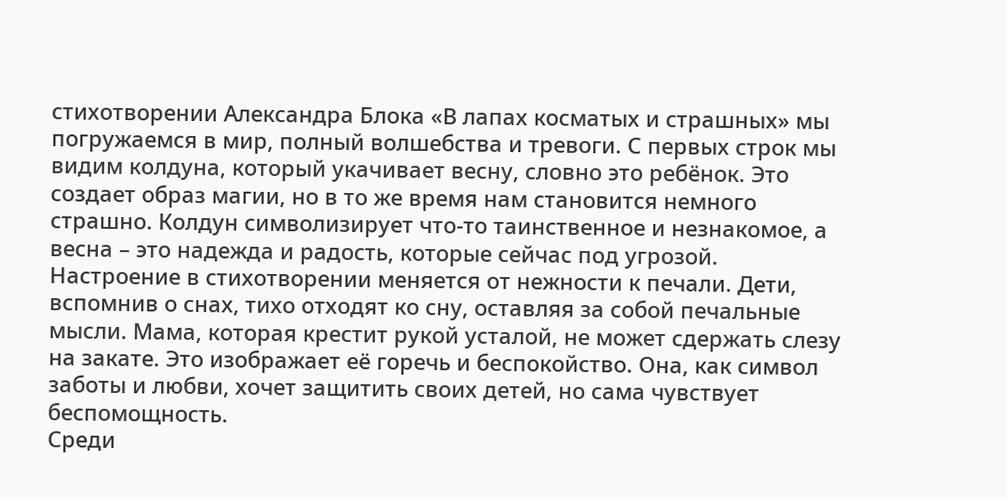стихотворении Александра Блока «В лапах косматых и страшных» мы погружаемся в мир, полный волшебства и тревоги. С первых строк мы видим колдуна, который укачивает весну, словно это ребёнок. Это создает образ магии, но в то же время нам становится немного страшно. Колдун символизирует что-то таинственное и незнакомое, а весна – это надежда и радость, которые сейчас под угрозой.
Настроение в стихотворении меняется от нежности к печали. Дети, вспомнив о снах, тихо отходят ко сну, оставляя за собой печальные мысли. Мама, которая крестит рукой усталой, не может сдержать слезу на закате. Это изображает её горечь и беспокойство. Она, как символ заботы и любви, хочет защитить своих детей, но сама чувствует беспомощность.
Среди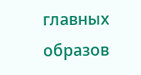главных образов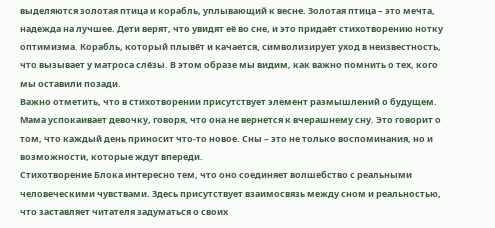выделяются золотая птица и корабль, уплывающий к весне. Золотая птица – это мечта, надежда на лучшее. Дети верят, что увидят её во сне, и это придаёт стихотворению нотку оптимизма. Корабль, который плывёт и качается, символизирует уход в неизвестность, что вызывает у матроса слёзы. В этом образе мы видим, как важно помнить о тех, кого мы оставили позади.
Важно отметить, что в стихотворении присутствует элемент размышлений о будущем. Мама успокаивает девочку, говоря, что она не вернется к вчерашнему сну. Это говорит о том, что каждый день приносит что-то новое. Сны – это не только воспоминания, но и возможности, которые ждут впереди.
Стихотворение Блока интересно тем, что оно соединяет волшебство с реальными человеческими чувствами. Здесь присутствует взаимосвязь между сном и реальностью, что заставляет читателя задуматься о своих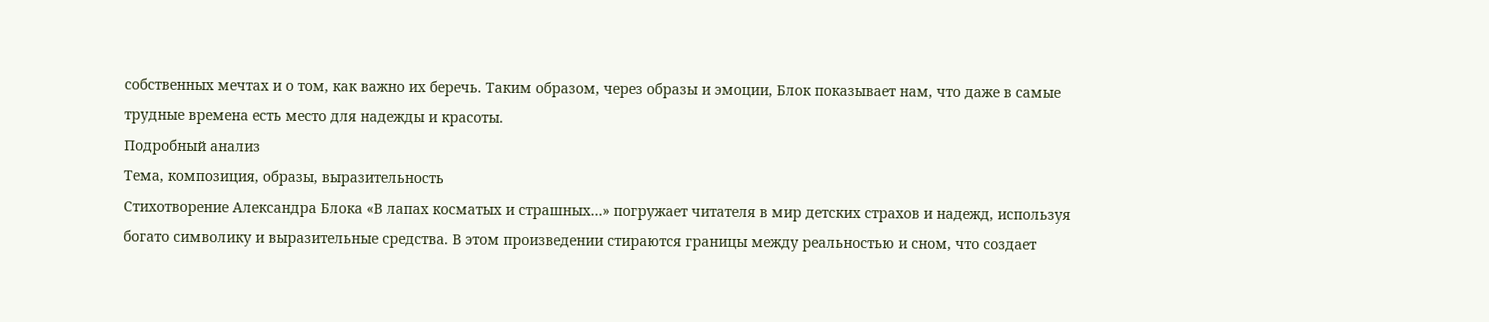собственных мечтах и о том, как важно их беречь. Таким образом, через образы и эмоции, Блок показывает нам, что даже в самые трудные времена есть место для надежды и красоты.
Подробный анализ
Тема, композиция, образы, выразительность
Стихотворение Александра Блока «В лапах косматых и страшных…» погружает читателя в мир детских страхов и надежд, используя богато символику и выразительные средства. В этом произведении стираются границы между реальностью и сном, что создает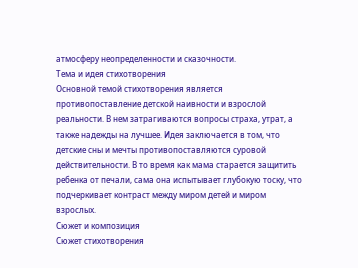атмосферу неопределенности и сказочности.
Тема и идея стихотворения
Основной темой стихотворения является противопоставление детской наивности и взрослой реальности. В нем затрагиваются вопросы страха, утрат, а также надежды на лучшее. Идея заключается в том, что детские сны и мечты противопоставляются суровой действительности. В то время как мама старается защитить ребенка от печали, сама она испытывает глубокую тоску, что подчеркивает контраст между миром детей и миром взрослых.
Сюжет и композиция
Сюжет стихотворения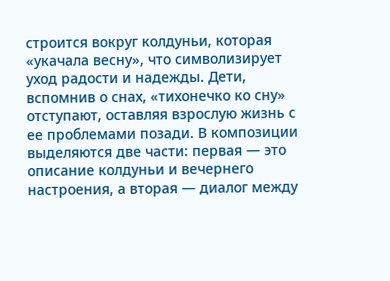строится вокруг колдуньи, которая «укачала весну», что символизирует уход радости и надежды. Дети, вспомнив о снах, «тихонечко ко сну» отступают, оставляя взрослую жизнь с ее проблемами позади. В композиции выделяются две части: первая — это описание колдуньи и вечернего настроения, а вторая — диалог между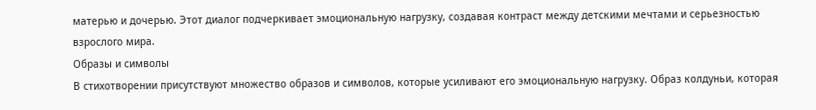матерью и дочерью. Этот диалог подчеркивает эмоциональную нагрузку, создавая контраст между детскими мечтами и серьезностью взрослого мира.
Образы и символы
В стихотворении присутствуют множество образов и символов, которые усиливают его эмоциональную нагрузку. Образ колдуньи, которая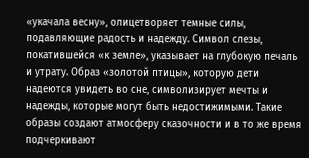«укачала весну», олицетворяет темные силы, подавляющие радость и надежду. Символ слезы, покатившейся «к земле», указывает на глубокую печаль и утрату. Образ «золотой птицы», которую дети надеются увидеть во сне, символизирует мечты и надежды, которые могут быть недостижимыми. Такие образы создают атмосферу сказочности и в то же время подчеркивают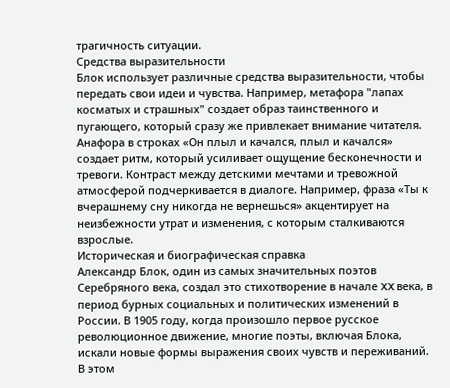трагичность ситуации.
Средства выразительности
Блок использует различные средства выразительности, чтобы передать свои идеи и чувства. Например, метафора "лапах косматых и страшных" создает образ таинственного и пугающего, который сразу же привлекает внимание читателя. Анафора в строках «Он плыл и качался, плыл и качался» создает ритм, который усиливает ощущение бесконечности и тревоги. Контраст между детскими мечтами и тревожной атмосферой подчеркивается в диалоге. Например, фраза «Ты к вчерашнему сну никогда не вернешься» акцентирует на неизбежности утрат и изменения, с которым сталкиваются взрослые.
Историческая и биографическая справка
Александр Блок, один из самых значительных поэтов Серебряного века, создал это стихотворение в начале XX века, в период бурных социальных и политических изменений в России. В 1905 году, когда произошло первое русское революционное движение, многие поэты, включая Блока, искали новые формы выражения своих чувств и переживаний. В этом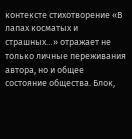контексте стихотворение «В лапах косматых и страшных…» отражает не только личные переживания автора, но и общее состояние общества. Блок,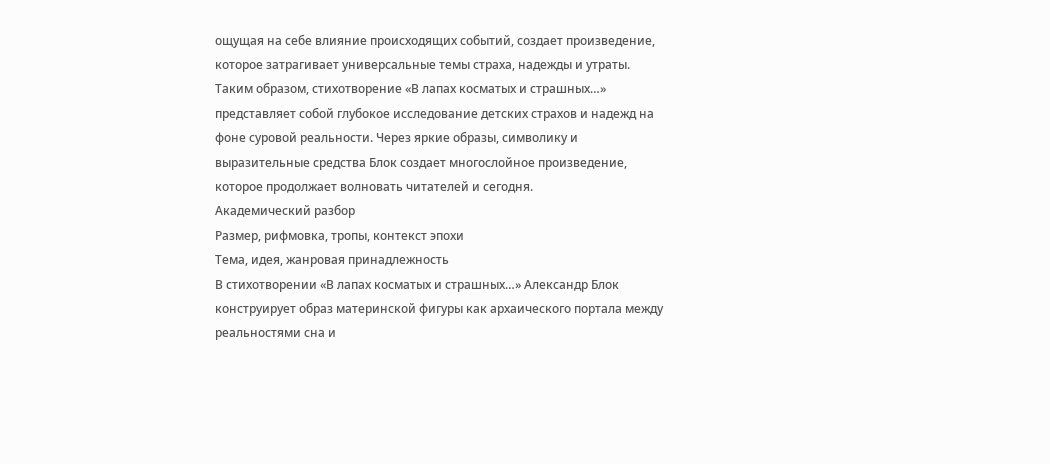ощущая на себе влияние происходящих событий, создает произведение, которое затрагивает универсальные темы страха, надежды и утраты.
Таким образом, стихотворение «В лапах косматых и страшных…» представляет собой глубокое исследование детских страхов и надежд на фоне суровой реальности. Через яркие образы, символику и выразительные средства Блок создает многослойное произведение, которое продолжает волновать читателей и сегодня.
Академический разбор
Размер, рифмовка, тропы, контекст эпохи
Тема, идея, жанровая принадлежность
В стихотворении «В лапах косматых и страшных…» Александр Блок конструирует образ материнской фигуры как архаического портала между реальностями сна и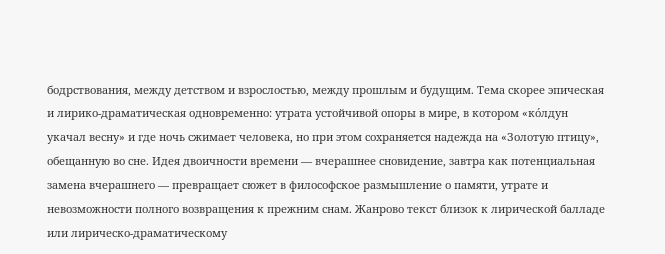бодрствования, между детством и взрослостью, между прошлым и будущим. Тема скорее эпическая и лирико-драматическая одновременно: утрата устойчивой опоры в мире, в котором «ко́лдун укачал весну» и где ночь сжимает человека, но при этом сохраняется надежда на «Золотую птицу», обещанную во сне. Идея двоичности времени — вчерашнее сновидение, завтра как потенциальная замена вчерашнего — превращает сюжет в философское размышление о памяти, утрате и невозможности полного возвращения к прежним снам. Жанрово текст близок к лирической балладе или лирическо-драматическому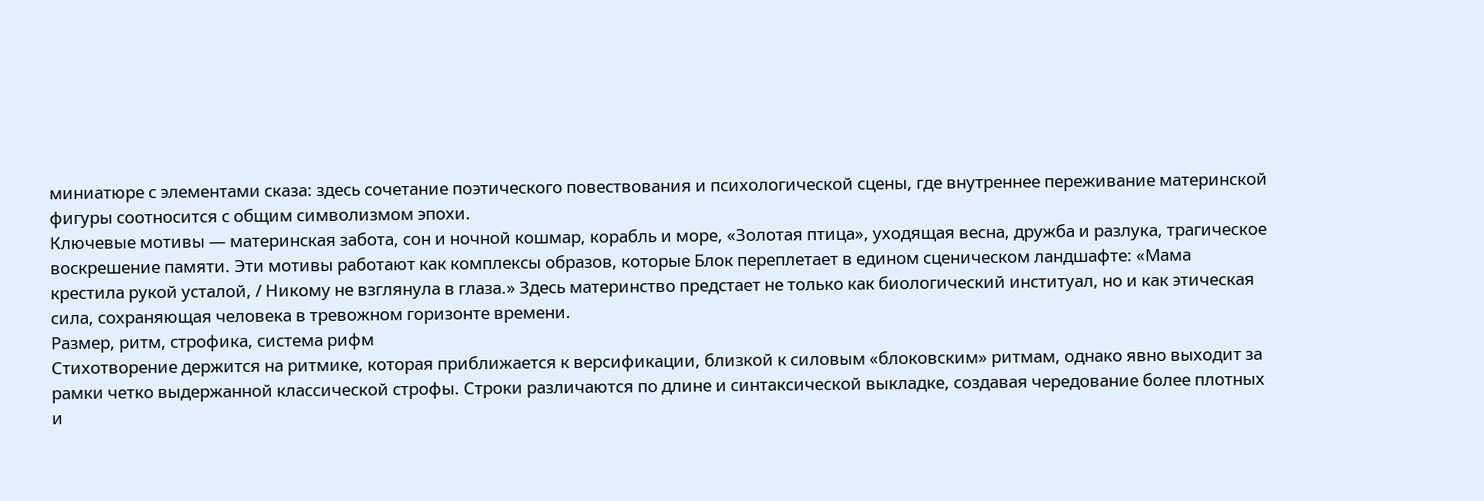миниатюре с элементами сказа: здесь сочетание поэтического повествования и психологической сцены, где внутреннее переживание материнской фигуры соотносится с общим символизмом эпохи.
Ключевые мотивы — материнская забота, сон и ночной кошмар, корабль и море, «Золотая птица», уходящая весна, дружба и разлука, трагическое воскрешение памяти. Эти мотивы работают как комплексы образов, которые Блок переплетает в едином сценическом ландшафте: «Мама крестила рукой усталой, / Никому не взглянула в глаза.» Здесь материнство предстает не только как биологический институал, но и как этическая сила, сохраняющая человека в тревожном горизонте времени.
Размер, ритм, строфика, система рифм
Стихотворение держится на ритмике, которая приближается к версификации, близкой к силовым «блоковским» ритмам, однако явно выходит за рамки четко выдержанной классической строфы. Строки различаются по длине и синтаксической выкладке, создавая чередование более плотных и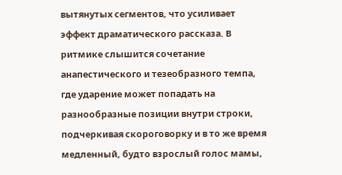вытянутых сегментов, что усиливает эффект драматического рассказа. В ритмике слышится сочетание анапестического и тезеобразного темпа, где ударение может попадать на разнообразные позиции внутри строки, подчеркивая скороговорку и в то же время медленный, будто взрослый голос мамы,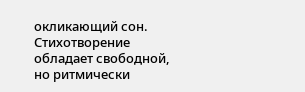окликающий сон.
Стихотворение обладает свободной, но ритмически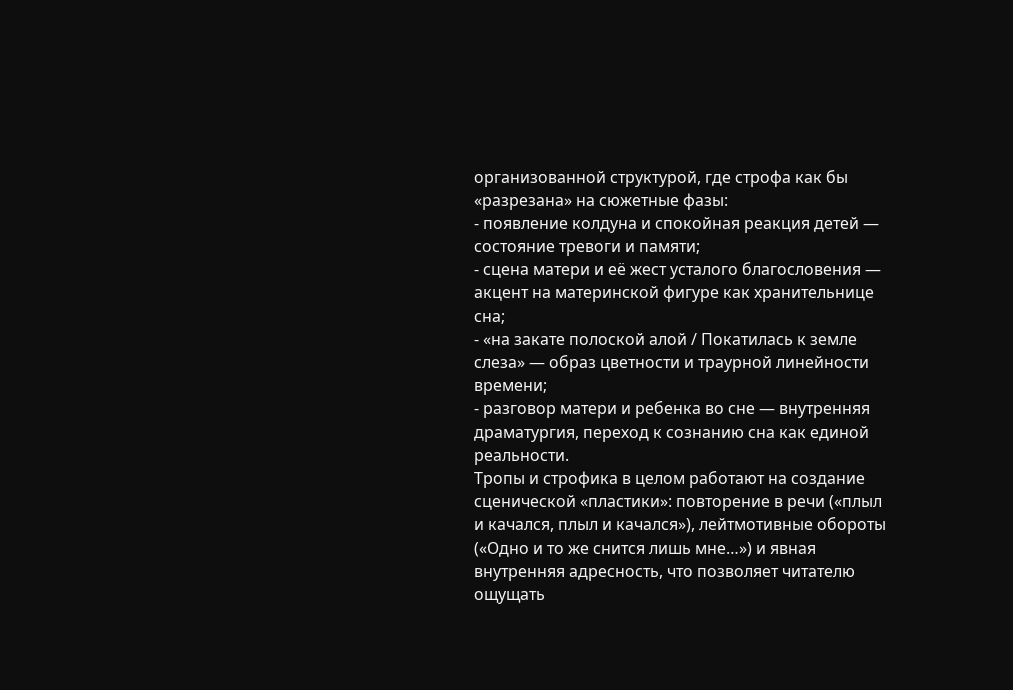организованной структурой, где строфа как бы «разрезана» на сюжетные фазы:
- появление колдуна и спокойная реакция детей — состояние тревоги и памяти;
- сцена матери и её жест усталого благословения — акцент на материнской фигуре как хранительнице сна;
- «на закате полоской алой / Покатилась к земле слеза» — образ цветности и траурной линейности времени;
- разговор матери и ребенка во сне — внутренняя драматургия, переход к сознанию сна как единой реальности.
Тропы и строфика в целом работают на создание сценической «пластики»: повторение в речи («плыл и качался, плыл и качался»), лейтмотивные обороты («Одно и то же снится лишь мне…») и явная внутренняя адресность, что позволяет читателю ощущать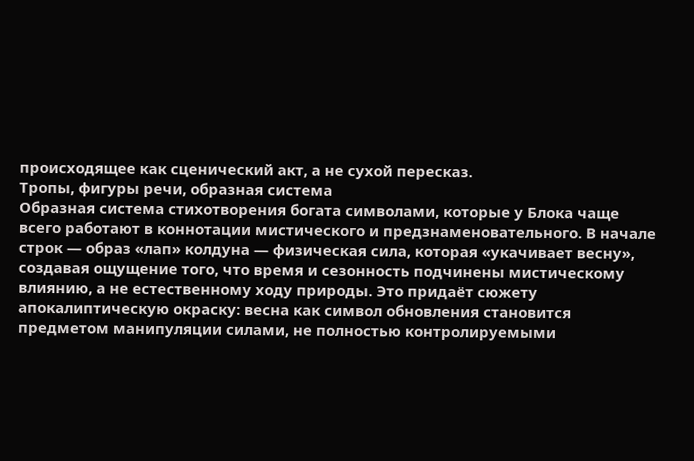происходящее как сценический акт, а не сухой пересказ.
Тропы, фигуры речи, образная система
Образная система стихотворения богата символами, которые у Блока чаще всего работают в коннотации мистического и предзнаменовательного. В начале строк — образ «лап» колдуна — физическая сила, которая «укачивает весну», создавая ощущение того, что время и сезонность подчинены мистическому влиянию, а не естественному ходу природы. Это придаёт сюжету апокалиптическую окраску: весна как символ обновления становится предметом манипуляции силами, не полностью контролируемыми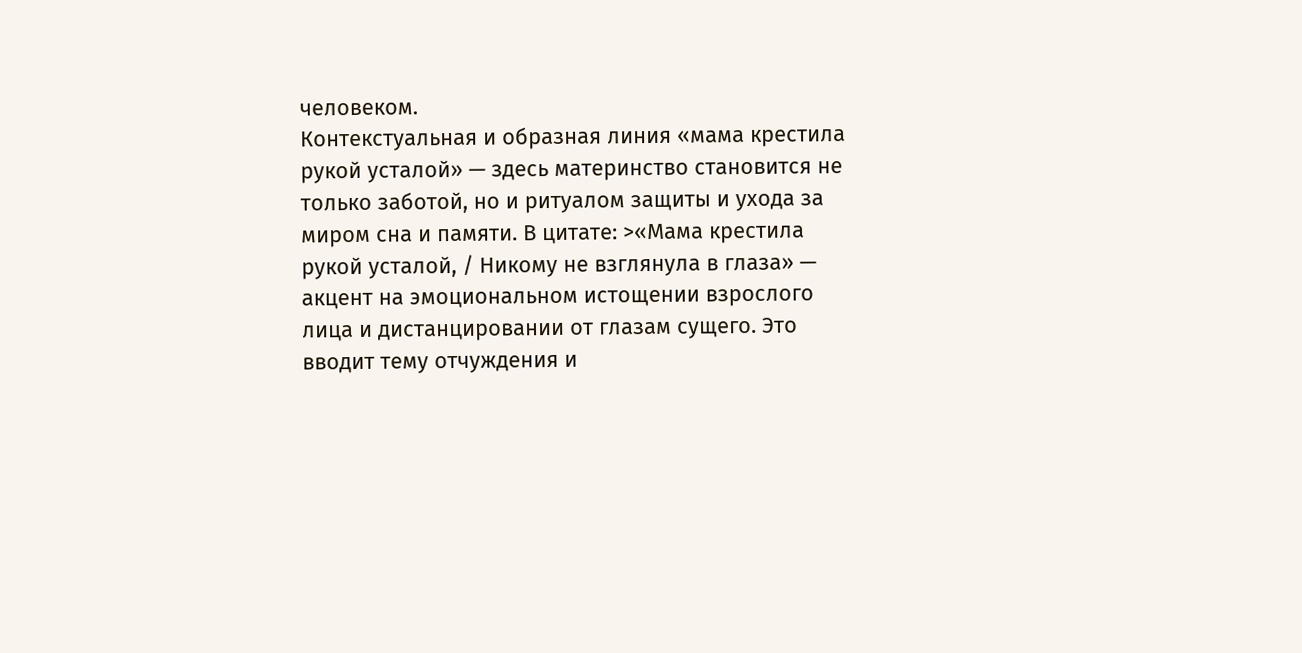человеком.
Контекстуальная и образная линия «мама крестила рукой усталой» — здесь материнство становится не только заботой, но и ритуалом защиты и ухода за миром сна и памяти. В цитате: >«Мама крестила рукой усталой, / Никому не взглянула в глаза» — акцент на эмоциональном истощении взрослого лица и дистанцировании от глазам сущего. Это вводит тему отчуждения и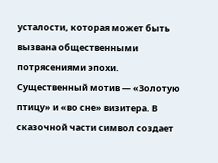усталости, которая может быть вызвана общественными потрясениями эпохи.
Существенный мотив — «Золотую птицу» и «во сне» визитера. В сказочной части символ создает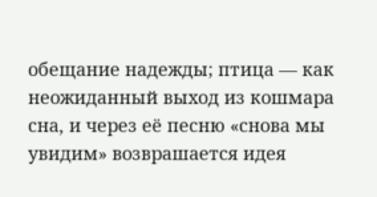обещание надежды; птица — как неожиданный выход из кошмара сна, и через её песню «снова мы увидим» возврашается идея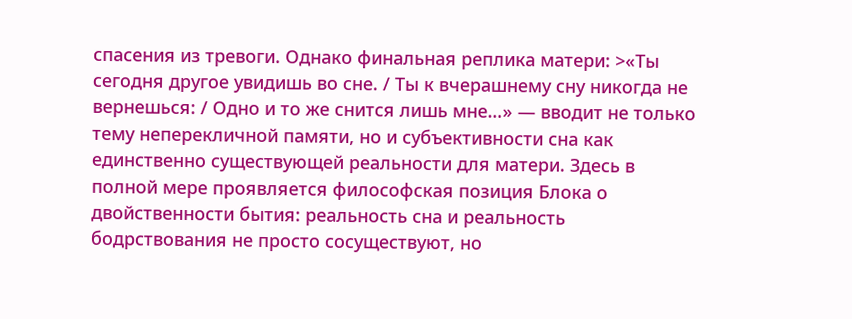спасения из тревоги. Однако финальная реплика матери: >«Ты сегодня другое увидишь во сне. / Ты к вчерашнему сну никогда не вернешься: / Одно и то же снится лишь мне…» — вводит не только тему неперекличной памяти, но и субъективности сна как единственно существующей реальности для матери. Здесь в полной мере проявляется философская позиция Блока о двойственности бытия: реальность сна и реальность бодрствования не просто сосуществуют, но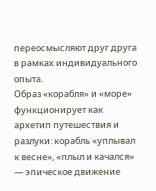переосмысляют друг друга в рамках индивидуального опыта.
Образ «корабля» и «море» функционирует как архетип путешествия и разлуки: корабль «уплывал к весне», «плыл и качался» — эпическое движение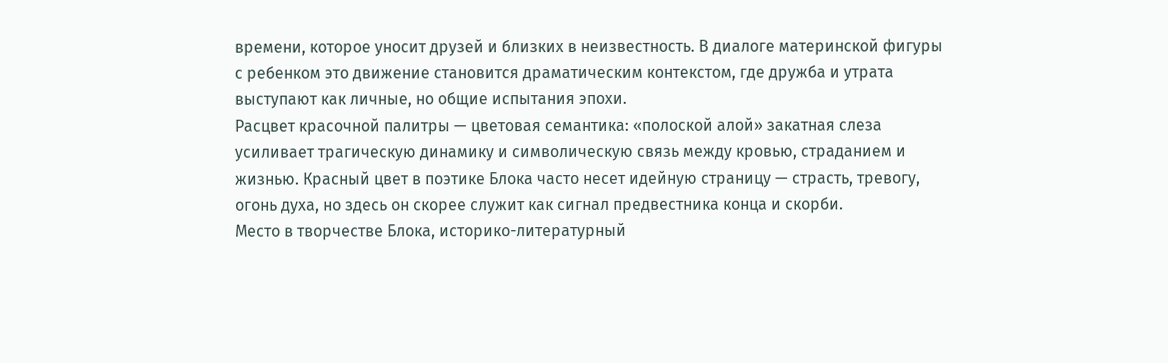времени, которое уносит друзей и близких в неизвестность. В диалоге материнской фигуры с ребенком это движение становится драматическим контекстом, где дружба и утрата выступают как личные, но общие испытания эпохи.
Расцвет красочной палитры — цветовая семантика: «полоской алой» закатная слеза усиливает трагическую динамику и символическую связь между кровью, страданием и жизнью. Красный цвет в поэтике Блока часто несет идейную страницу — страсть, тревогу, огонь духа, но здесь он скорее служит как сигнал предвестника конца и скорби.
Место в творчестве Блока, историко-литературный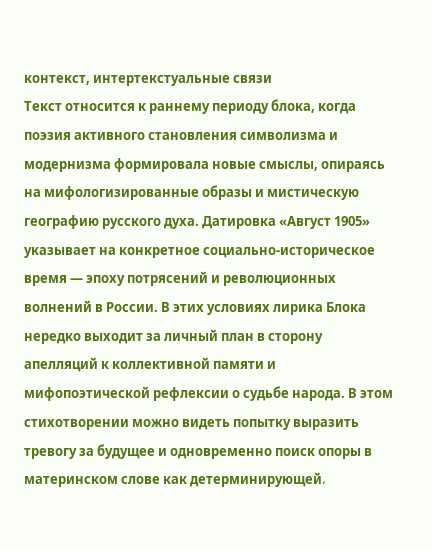контекст, интертекстуальные связи
Текст относится к раннему периоду блока, когда поэзия активного становления символизма и модернизма формировала новые смыслы, опираясь на мифологизированные образы и мистическую географию русского духа. Датировка «Август 1905» указывает на конкретное социально-историческое время — эпоху потрясений и революционных волнений в России. В этих условиях лирика Блока нередко выходит за личный план в сторону апелляций к коллективной памяти и мифопоэтической рефлексии о судьбе народа. В этом стихотворении можно видеть попытку выразить тревогу за будущее и одновременно поиск опоры в материнском слове как детерминирующей،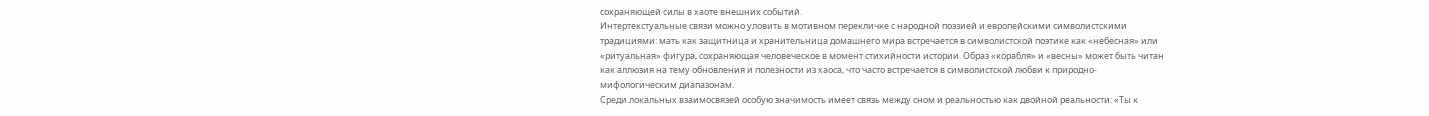сохраняющей силы в хаоте внешних событий.
Интертекстуальные связи можно уловить в мотивном перекличке с народной поэзией и европейскими символистскими традициями: мать как защитница и хранительница домашнего мира встречается в символистской поэтике как «небесная» или «ритуальная» фигура, сохраняющая человеческое в момент стихийности истории. Образ «корабля» и «весны» может быть читан как аллюзия на тему обновления и полезности из хаоса, что часто встречается в символистской любви к природно-мифологическим диапазонам.
Среди локальных взаимосвязей особую значимость имеет связь между сном и реальностью как двойной реальности: «Ты к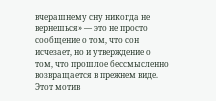вчерашнему сну никогда не вернешься» — это не просто сообщение о том, что сон исчезает, но и утверждение о том, что прошлое бессмысленно возвращается в прежнем виде. Этот мотив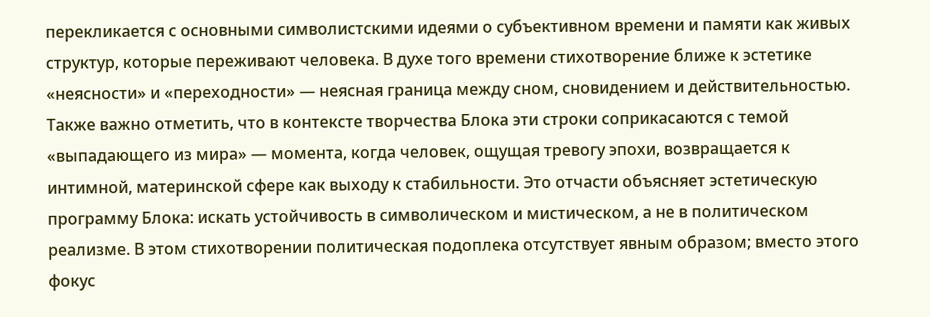перекликается с основными символистскими идеями о субъективном времени и памяти как живых структур, которые переживают человека. В духе того времени стихотворение ближе к эстетике «неясности» и «переходности» — неясная граница между сном, сновидением и действительностью.
Также важно отметить, что в контексте творчества Блока эти строки соприкасаются с темой «выпадающего из мира» — момента, когда человек, ощущая тревогу эпохи, возвращается к интимной, материнской сфере как выходу к стабильности. Это отчасти объясняет эстетическую программу Блока: искать устойчивость в символическом и мистическом, а не в политическом реализме. В этом стихотворении политическая подоплека отсутствует явным образом; вместо этого фокус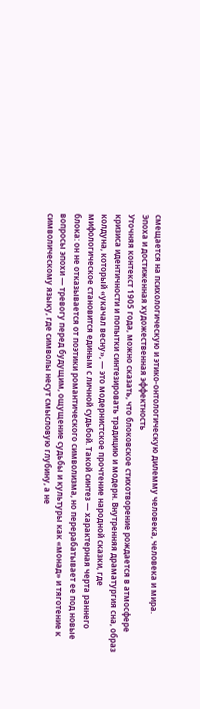смещается на психологическую и этико-онтологическую дилемму человека, человека и мира.
Эпоха и достиженная художественная эффектность
Уточняя контекст 1905 года, можно сказать, что блоковское стихотворение рождается в атмосфере кризиса идентичности и попытки синтезировать традицию и модерн. Внутренняя драматургия сна, образ колдуна, который «укачал весну», — это модернистское прочтение народной сказки, где мифологическое становится единым с личной судьбой. Такой синтез — характерная черта раннего блока: он не отказывается от поэтики романтического символизма, но перерабатывает ее под новые вопросы эпохи — тревогу перед будущим, ощущение судьбы и культуры как «монад» и тяготение к символическому языку, где символы несут смысловую глубину, а не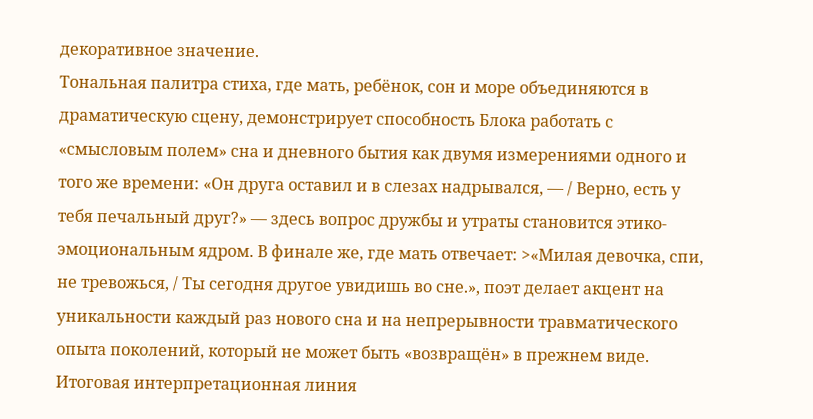декоративное значение.
Тональная палитра стиха, где мать, ребёнок, сон и море объединяются в драматическую сцену, демонстрирует способность Блока работать с «смысловым полем» сна и дневного бытия как двумя измерениями одного и того же времени: «Он друга оставил и в слезах надрывался, — / Верно, есть у тебя печальный друг?» — здесь вопрос дружбы и утраты становится этико-эмоциональным ядром. В финале же, где мать отвечает: >«Милая девочка, спи, не тревожься, / Ты сегодня другое увидишь во сне.», поэт делает акцент на уникальности каждый раз нового сна и на непрерывности травматического опыта поколений, который не может быть «возвращён» в прежнем виде.
Итоговая интерпретационная линия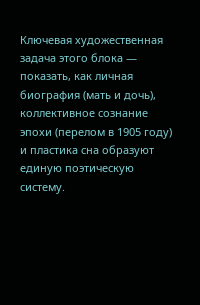Ключевая художественная задача этого блока — показать, как личная биография (мать и дочь), коллективное сознание эпохи (перелом в 1905 году) и пластика сна образуют единую поэтическую систему.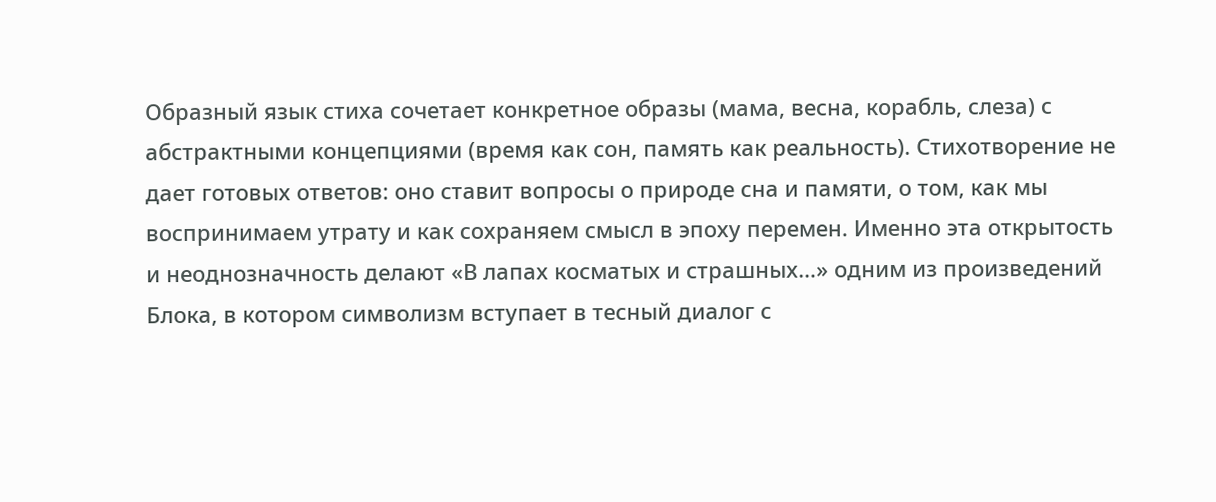Образный язык стиха сочетает конкретное образы (мама, весна, корабль, слеза) с абстрактными концепциями (время как сон, память как реальность). Стихотворение не дает готовых ответов: оно ставит вопросы о природе сна и памяти, о том, как мы воспринимаем утрату и как сохраняем смысл в эпоху перемен. Именно эта открытость и неоднозначность делают «В лапах косматых и страшных…» одним из произведений Блока, в котором символизм вступает в тесный диалог с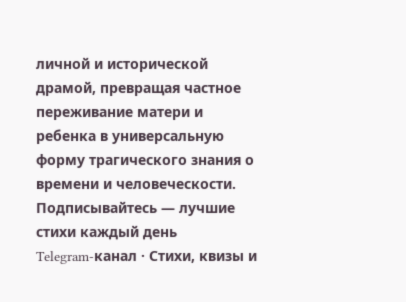личной и исторической драмой, превращая частное переживание матери и ребенка в универсальную форму трагического знания о времени и человеческости.
Подписывайтесь — лучшие стихи каждый день
Telegram-канал · Стихи, квизы и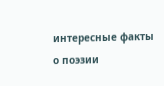интересные факты о поэзии